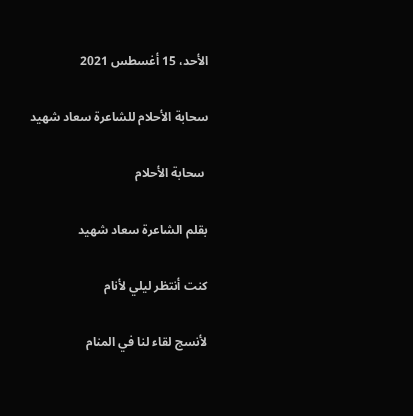الأحد، 15 أغسطس 2021

سحابة الأحلام للشاعرة سعاد شهيد

 سحابة الأحلام

بقلم الشاعرة سعاد شهيد

كنت أنتظر ليلي لأنام

لأنسج لقاء لنا في المنام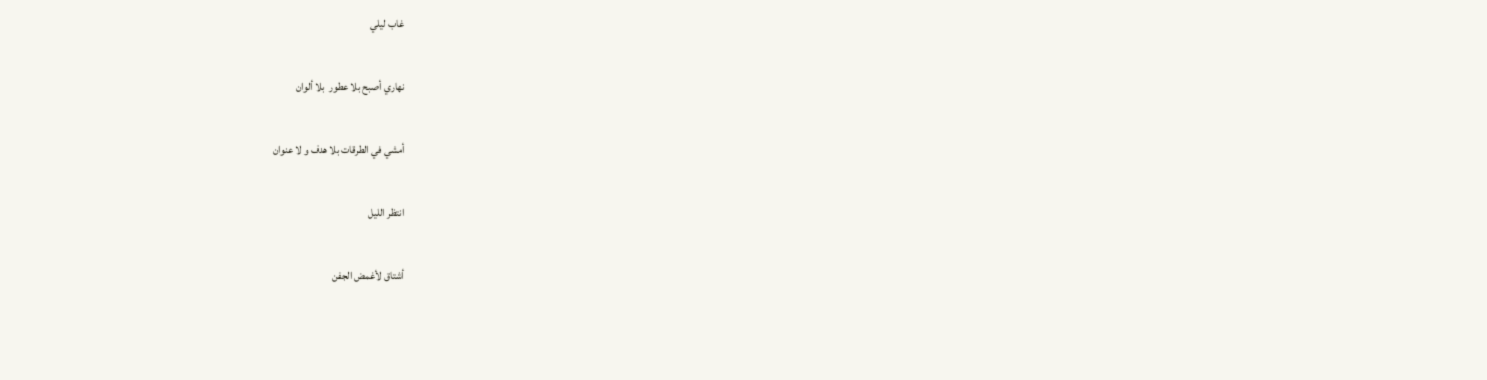غاب ليلي

نهاري أصبح بلا عطور  بلا ألوان

أمشي في الطرقات بلا هدف و لا عنوان

انتظر الليل

أشتاق لأغمض الجفن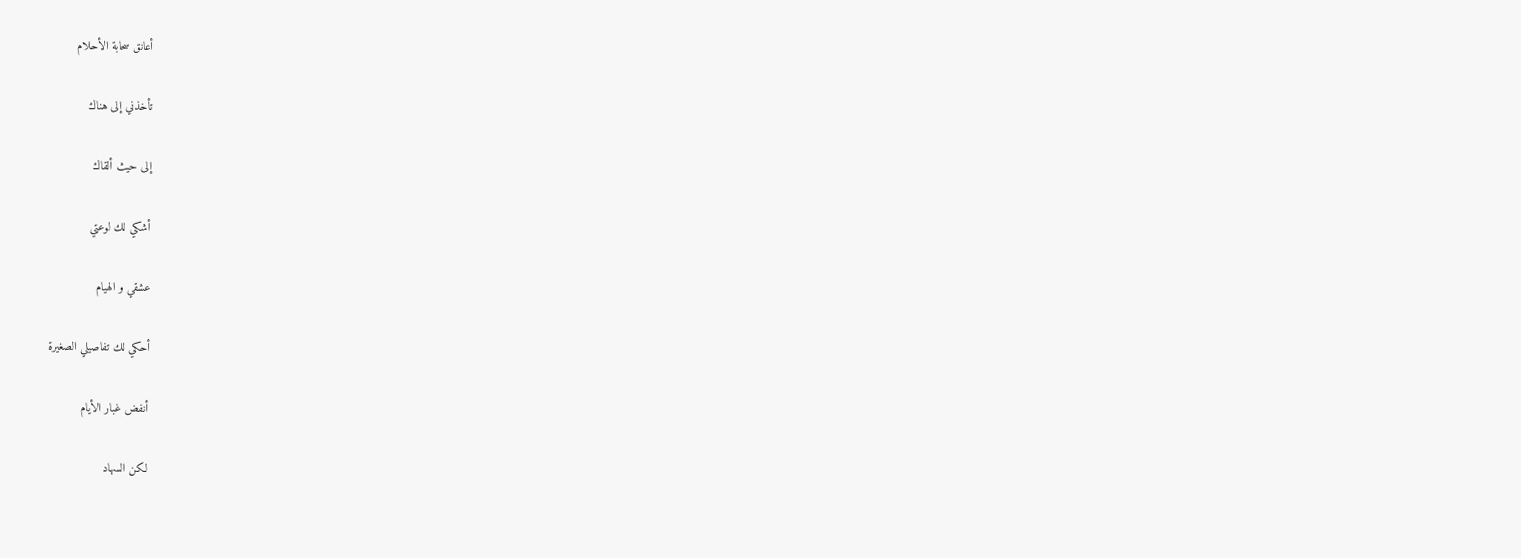أعانق سحابة الأحلام

تأخذني إلى هناك

إلى حيث ألقاك

أشكي لك لوعتي

عشقي و الهيام

أحكي لك تفاصيلي الصغيرة

أنفض غبار الأيام

لكن السهاد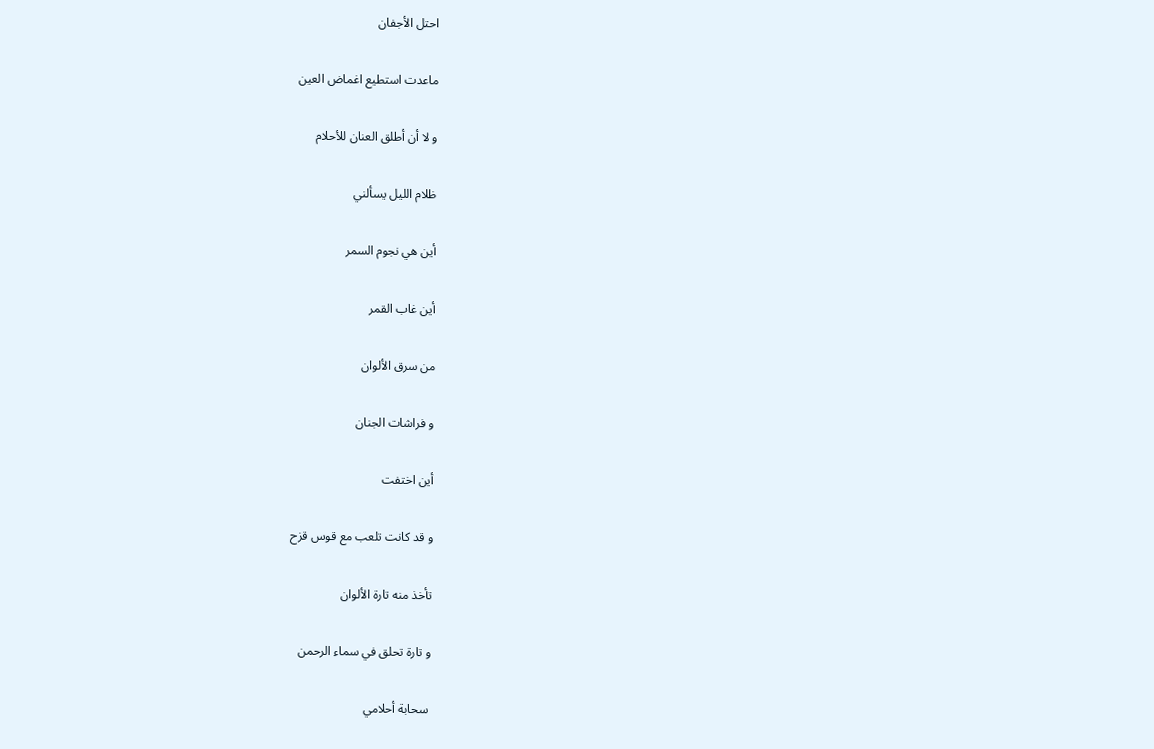احتل الأجفان

ماعدت استطيع اغماض العين

و لا أن أطلق العنان للأحلام

ظلام الليل يسألني

أين هي نجوم السمر

أين غاب القمر

من سرق الألوان

و فراشات الجنان

أين اختفت

و قد كانت تلعب مع قوس قزح

تأخذ منه تارة الألوان

و تارة تحلق في سماء الرحمن

 سحابة أحلامي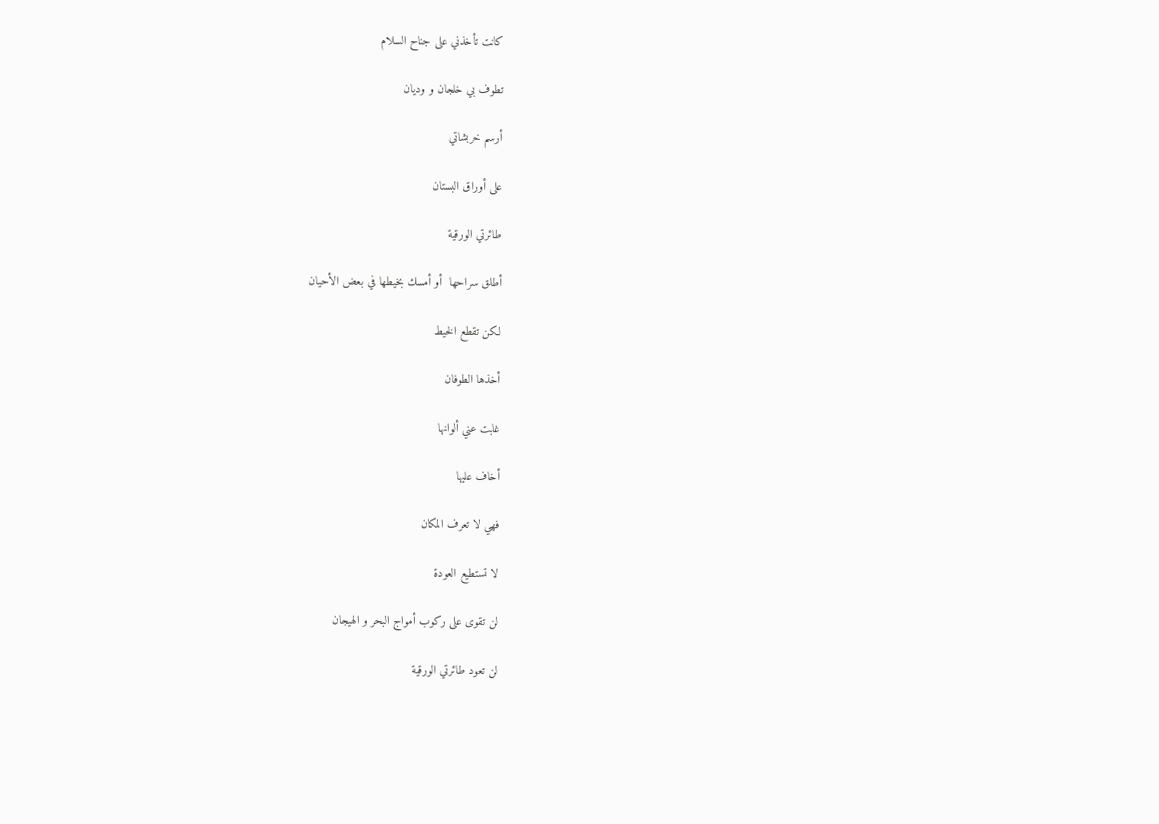كانت تأخذني على جناح السلام

تطوف بي خلجان و وديان

أرسم خربشاتي

على أوراق البستان

طائرتي الورقية

أطلق سراحها  أو أمسك بخيطها في بعض الأحيان

لكن تقطع الخيط

أخذها الطوفان

غابت عني ألوانها

أخاف عليها

فهي لا تعرف المكان

لا تستطيع العودة

لن تقوى على ركوب أمواج البحر و الهيجان

لن تعود طائرتي الورقية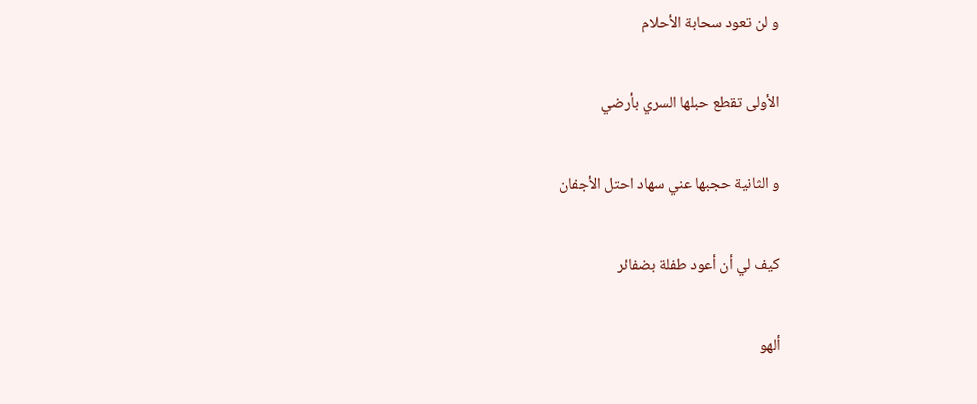و لن تعود سحابة الأحلام

الأولى تقطع حبلها السري بأرضي

و الثانية حجبها عني سهاد احتل الأجفان

كيف لي أن أعود طفلة بضفائر

ألهو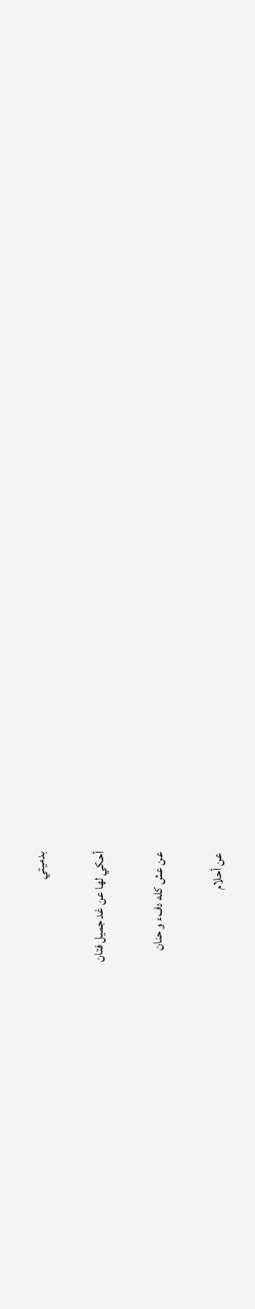بدميتي

أحكي لها عن غد جميل فتان

عن عش كله دفء و حنان

عن أحلام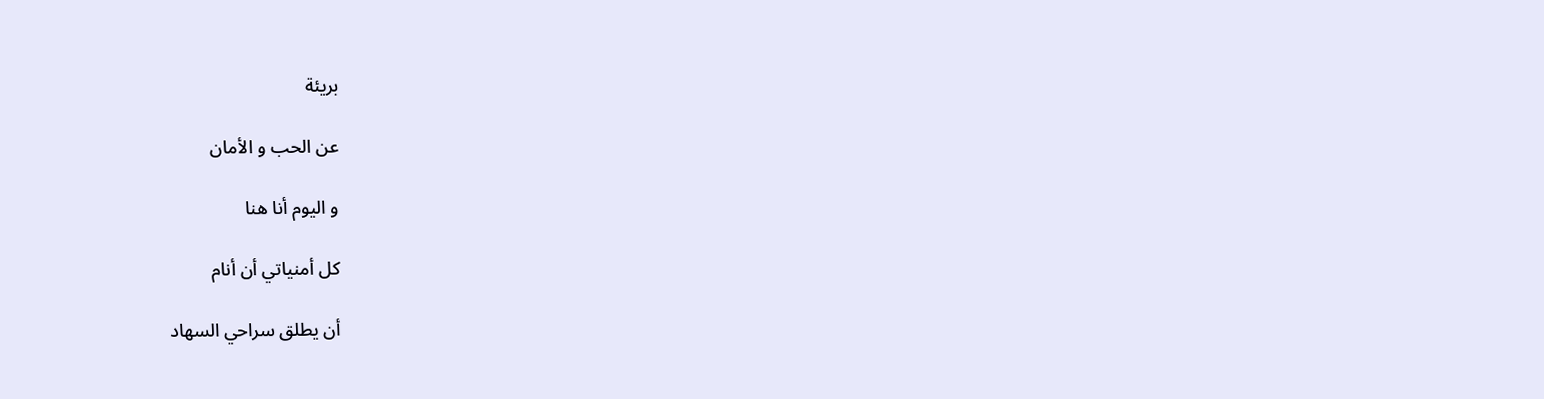بريئة

عن الحب و الأمان

و اليوم أنا هنا

كل أمنياتي أن أنام

أن يطلق سراحي السهاد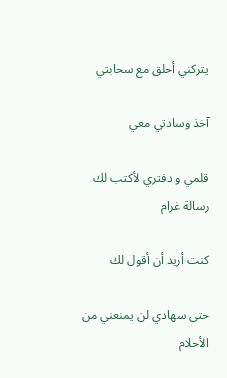يتركني أحلق مع سحابتي

آخذ وسادتي معي

قلمي و دفتري لأكتب لك رسالة غرام

كنت أريد أن أقول لك

حتى سهادي لن يمنعني من الأحلام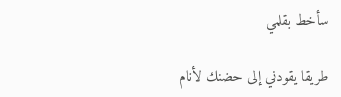سأخط بقلمي

طريقا يقودني إلى حضنك لأنام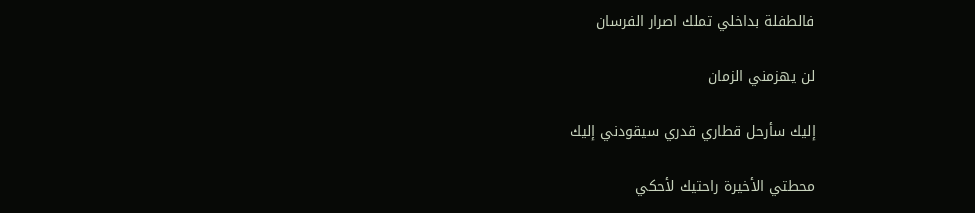فالطفلة بداخلي تملك اصرار الفرسان

لن يهزمني الزمان

إليك سأرحل قطاري قدري سيقودني إليك

محطتي الأخيرة راحتيك لأحكي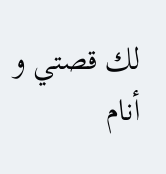لك قصتي و أنام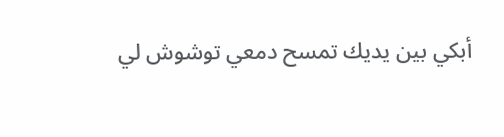أبكي بين يديك تمسح دمعي توشوش لي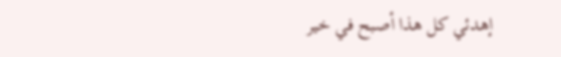إهدئي كل هذا أصبح في خير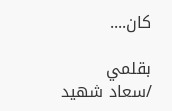كان....

بقلمي /سعاد شهيد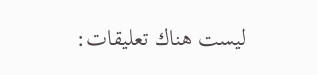ليست هناك تعليقات: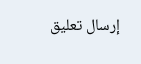إرسال تعليق